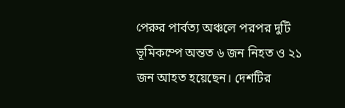পেরুর পার্বত্য অঞ্চলে পরপর দুটি ভূমিকম্পে অন্তত ৬ জন নিহত ও ২১ জন আহত হয়েছেন। দেশটির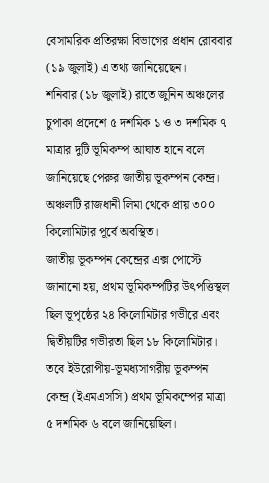বেসামরিক প্রতিরক্ষা বিভাগের প্রধান রোববার (১৯ জুলাই) এ তথ্য জানিয়েছেন।
শনিবার (১৮ জুলাই) রাতে জুনিন অঞ্চলের চুপাকা প্রদেশে ৫ দশমিক ১ ও ৩ দশমিক ৭ মাত্রার দুটি ভূমিকম্প আঘাত হানে বলে জানিয়েছে পেরুর জাতীয় ভূকম্পন কেন্দ্র। অঞ্চলটি রাজধানী লিমা থেকে প্রায় ৩০০ কিলোমিটার পূর্বে অবস্থিত।
জাতীয় ভূকম্পন কেন্দ্রের এক্স পোস্টে জানানো হয়, প্রথম ভূমিকম্পটির উৎপত্তিস্থল ছিল ভূপৃষ্ঠের ২৪ কিলোমিটার গভীরে এবং দ্বিতীয়টির গভীরতা ছিল ১৮ কিলোমিটার। তবে ইউরোপীয়-ভূমধ্যসাগরীয় ভূকম্পন কেন্দ্র (ইএমএসসি) প্রথম ভূমিকম্পের মাত্রা ৫ দশমিক ৬ বলে জানিয়েছিল।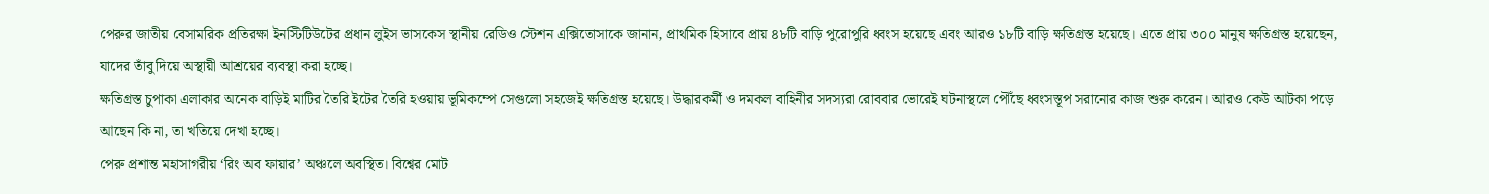পেরুর জাতীয় বেসামরিক প্রতিরক্ষা ইনস্টিটিউটের প্রধান লুইস ভাসকেস স্থানীয় রেডিও স্টেশন এক্সিতোসাকে জানান, প্রাথমিক হিসাবে প্রায় ৪৮টি বাড়ি পুরোপুরি ধ্বংস হয়েছে এবং আরও ১৮টি বাড়ি ক্ষতিগ্রস্ত হয়েছে। এতে প্রায় ৩০০ মানুষ ক্ষতিগ্রস্ত হয়েছেন, যাদের তাঁবু দিয়ে অস্থায়ী আশ্রয়ের ব্যবস্থা করা হচ্ছে।
ক্ষতিগ্রস্ত চুপাকা এলাকার অনেক বাড়িই মাটির তৈরি ইটের তৈরি হওয়ায় ভূমিকম্পে সেগুলো সহজেই ক্ষতিগ্রস্ত হয়েছে। উদ্ধারকর্মী ও দমকল বাহিনীর সদস্যরা রোববার ভোরেই ঘটনাস্থলে পৌঁছে ধ্বংসস্তূপ সরানোর কাজ শুরু করেন। আরও কেউ আটকা পড়ে আছেন কি না, তা খতিয়ে দেখা হচ্ছে।
পেরু প্রশান্ত মহাসাগরীয় ‘রিং অব ফায়ার’ অঞ্চলে অবস্থিত। বিশ্বের মোট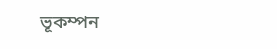ভূকম্পন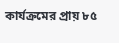কার্যক্রমের প্রায় ৮৫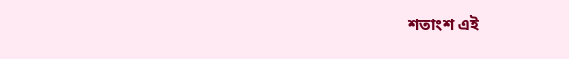শতাংশ এই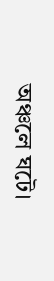অঞ্চলে ঘটে।